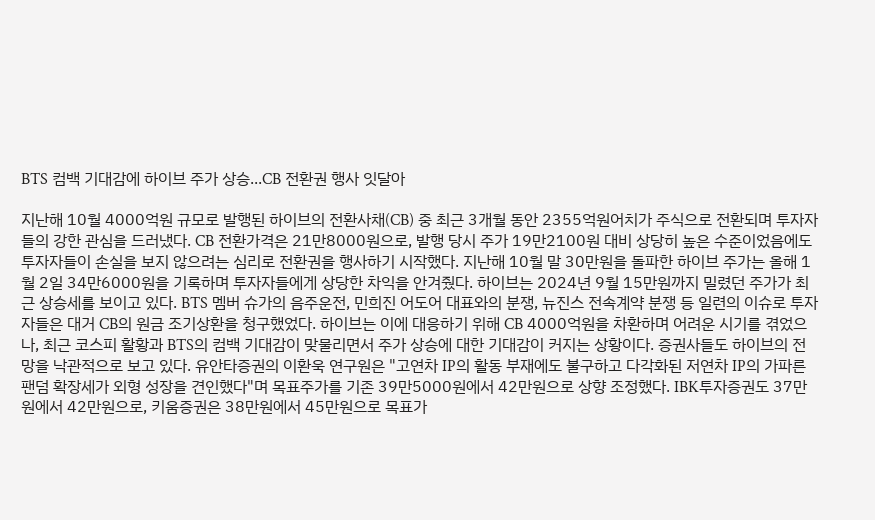BTS 컴백 기대감에 하이브 주가 상승...CB 전환권 행사 잇달아

지난해 10월 4000억원 규모로 발행된 하이브의 전환사채(CB) 중 최근 3개월 동안 2355억원어치가 주식으로 전환되며 투자자들의 강한 관심을 드러냈다. CB 전환가격은 21만8000원으로, 발행 당시 주가 19만2100원 대비 상당히 높은 수준이었음에도 투자자들이 손실을 보지 않으려는 심리로 전환권을 행사하기 시작했다. 지난해 10월 말 30만원을 돌파한 하이브 주가는 올해 1월 2일 34만6000원을 기록하며 투자자들에게 상당한 차익을 안겨줬다. 하이브는 2024년 9월 15만원까지 밀렸던 주가가 최근 상승세를 보이고 있다. BTS 멤버 슈가의 음주운전, 민희진 어도어 대표와의 분쟁, 뉴진스 전속계약 분쟁 등 일련의 이슈로 투자자들은 대거 CB의 원금 조기상환을 청구했었다. 하이브는 이에 대응하기 위해 CB 4000억원을 차환하며 어려운 시기를 겪었으나, 최근 코스피 활황과 BTS의 컴백 기대감이 맞물리면서 주가 상승에 대한 기대감이 커지는 상황이다. 증권사들도 하이브의 전망을 낙관적으로 보고 있다. 유안타증권의 이환욱 연구원은 "고연차 IP의 활동 부재에도 불구하고 다각화된 저연차 IP의 가파른 팬덤 확장세가 외형 성장을 견인했다"며 목표주가를 기존 39만5000원에서 42만원으로 상향 조정했다. IBK투자증권도 37만원에서 42만원으로, 키움증권은 38만원에서 45만원으로 목표가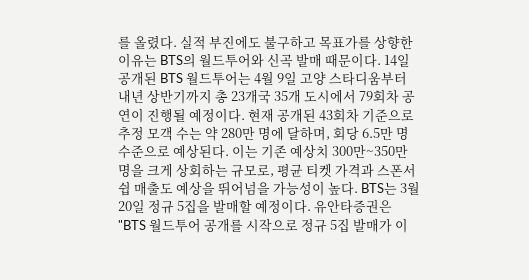를 올렸다. 실적 부진에도 불구하고 목표가를 상향한 이유는 BTS의 월드투어와 신곡 발매 때문이다. 14일 공개된 BTS 월드투어는 4월 9일 고양 스타디움부터 내년 상반기까지 총 23개국 35개 도시에서 79회차 공연이 진행될 예정이다. 현재 공개된 43회차 기준으로 추정 모객 수는 약 280만 명에 달하며, 회당 6.5만 명 수준으로 예상된다. 이는 기존 예상치 300만~350만 명을 크게 상회하는 규모로, 평균 티켓 가격과 스폰서쉽 매출도 예상을 뛰어넘을 가능성이 높다. BTS는 3월 20일 정규 5집을 발매할 예정이다. 유안타증권은 "BTS 월드투어 공개를 시작으로 정규 5집 발매가 이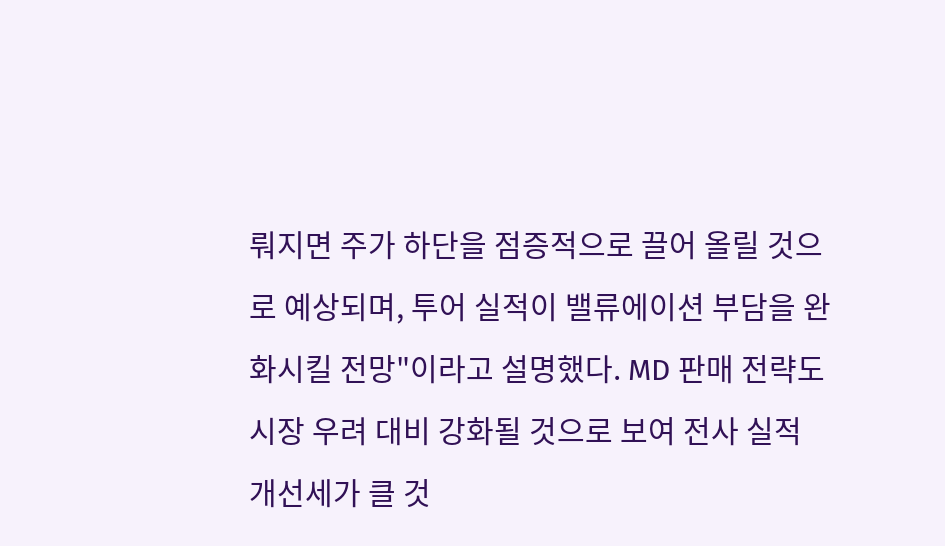뤄지면 주가 하단을 점증적으로 끌어 올릴 것으로 예상되며, 투어 실적이 밸류에이션 부담을 완화시킬 전망"이라고 설명했다. MD 판매 전략도 시장 우려 대비 강화될 것으로 보여 전사 실적 개선세가 클 것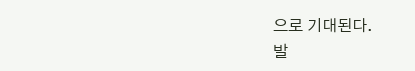으로 기대된다.
발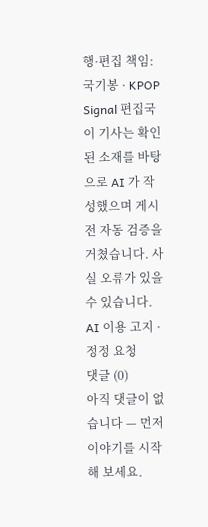행·편집 책임: 국기봉 · KPOP Signal 편집국이 기사는 확인된 소재를 바탕으로 AI 가 작성했으며 게시 전 자동 검증을 거쳤습니다. 사실 오류가 있을 수 있습니다. AI 이용 고지 · 정정 요청
댓글 (0)
아직 댓글이 없습니다 — 먼저 이야기를 시작해 보세요.